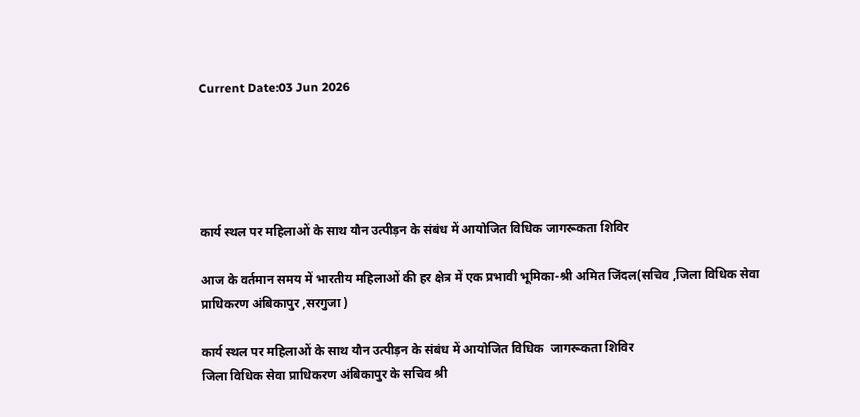Current Date:03 Jun 2026





कार्य स्थल पर महिलाओं के साथ यौन उत्पीड़न के संबंध में आयोजित विधिक जागरूकता शिविर

आज के वर्तमान समय में भारतीय महिलाओं की हर क्षेत्र में एक प्रभावी भूमिका-श्री अमित जिंदल(सचिव ,जिला विधिक सेवा प्राधिकरण अंबिकापुर ,सरगुजा )

कार्य स्थल पर महिलाओं के साथ यौन उत्पीड़न के संबंध में आयोजित विधिक  जागरूकता शिविर
जिला विधिक सेवा प्राधिकरण अंबिकापुर के सचिव श्री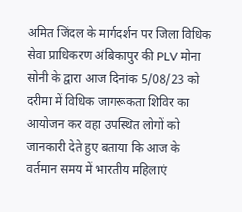अमित जिंदल के मार्गदर्शन पर जिला विधिक सेवा प्राधिकरण अंबिकापुर की PLV मोना सोनी के द्वारा आज दिनांक 5/08/23 को दरीमा में विधिक जागरूकता शिविर का आयोजन कर वहा उपस्थित लोगों को जानकारी देते हुए बताया कि आज के वर्तमान समय में भारतीय महिलाएं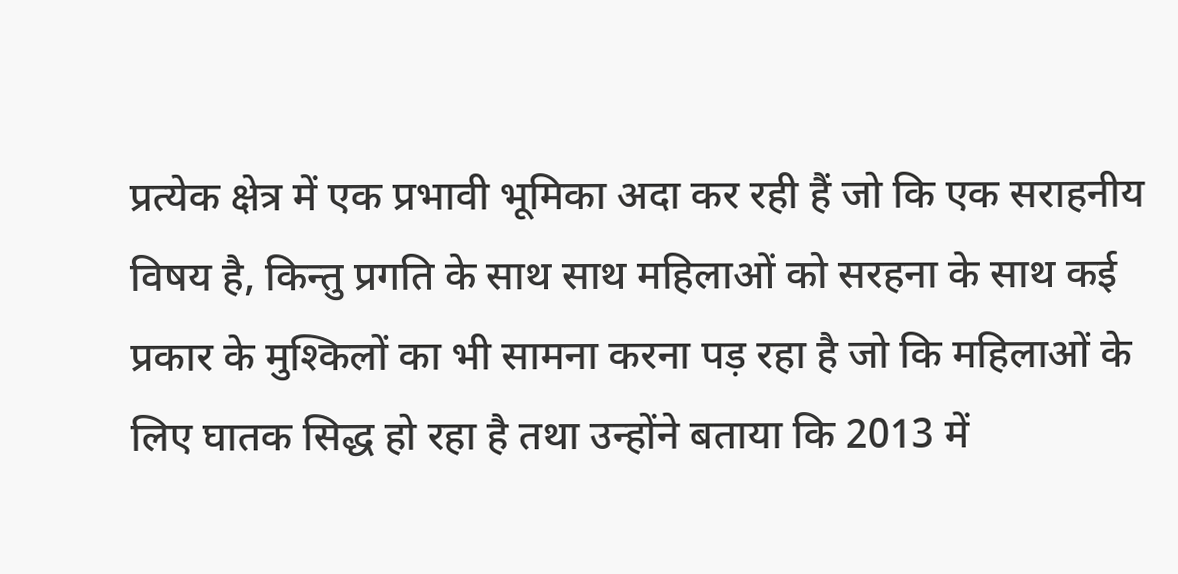प्रत्येक क्षेत्र में एक प्रभावी भूमिका अदा कर रही हैं जो कि एक सराहनीय विषय है, किन्तु प्रगति के साथ साथ महिलाओं को सरहना के साथ कई प्रकार के मुश्किलों का भी सामना करना पड़ रहा है जो कि महिलाओं के लिए घातक सिद्ध हो रहा है तथा उन्होंने बताया कि 2013 में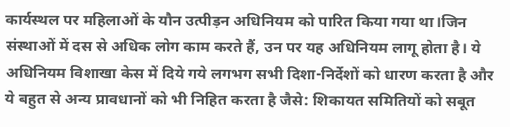कार्यस्थल पर महिलाओं के यौन उत्पीड़न अधिनियम को पारित किया गया था।जिन संस्थाओं में दस से अधिक लोग काम करते हैं, उन पर यह अधिनियम लागू होता है। ये अधिनियम विशाखा केस में दिये गये लगभग सभी दिशा-निर्देशों को धारण करता है और ये बहुत से अन्य प्रावधानों को भी निहित करता है जैसे: शिकायत समितियों को सबूत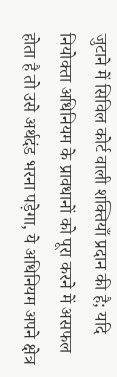जुटाने में सिविल कोर्ट वाली शक्तियाँ प्रदान की है; यदि नियोक्ता अधिनियम के प्रावधानों को पूरा करने में असफल होता है तो उसे अर्थदंड भरना पड़ेगा, ये अधिनियम अपने क्षेत्र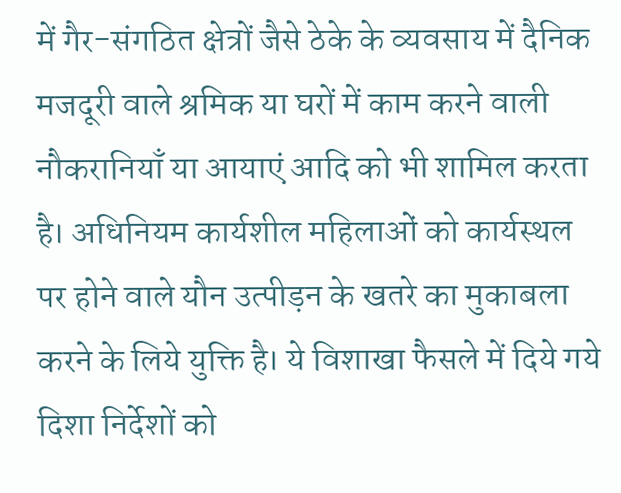में गैर-संगठित क्षेत्रों जैसे ठेके के व्यवसाय में दैनिक मजदूरी वाले श्रमिक या घरों में काम करने वाली नौकरानियाँ या आयाएं आदि को भी शामिल करता है। अधिनियम कार्यशील महिलाओं को कार्यस्थल पर होने वाले यौन उत्पीड़न के खतरे का मुकाबला करने के लिये युक्ति है। ये विशाखा फैसले में दिये गये दिशा निर्देशों को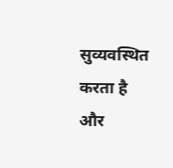सुव्यवस्थित करता है और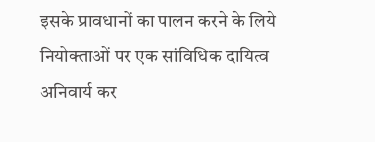इसके प्रावधानों का पालन करने के लिये नियोक्ताओं पर एक सांविधिक दायित्व अनिवार्य कर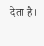देता है।